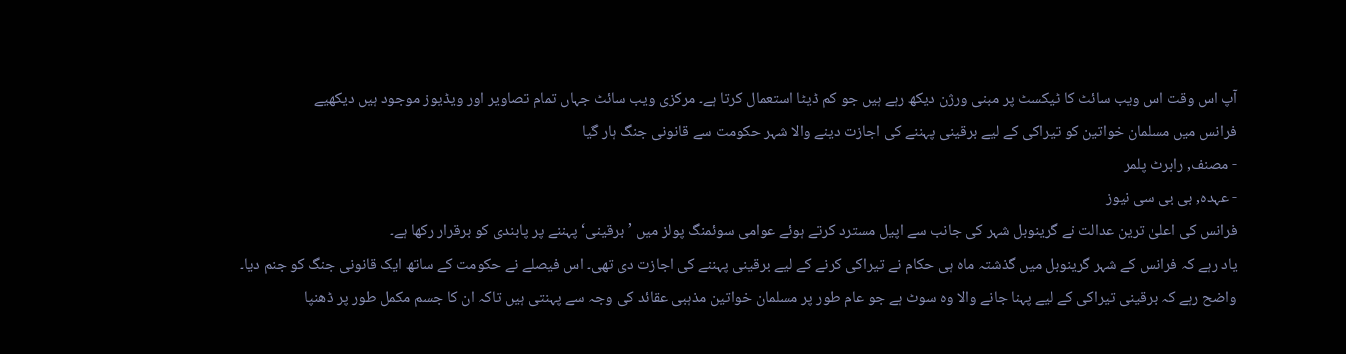آپ اس وقت اس ویب سائٹ کا ٹیکسٹ پر مبنی ورژن دیکھ رہے ہیں جو کم ڈیٹا استعمال کرتا ہے۔ مرکزی ویب سائٹ جہاں تمام تصاویر اور ویڈیوز موجود ہیں دیکھیے
فرانس میں مسلمان خواتین کو تیراکی کے لیے برقینی پہننے کی اجازت دینے والا شہر حکومت سے قانونی جنگ ہار گیا
- مصنف, رابرٹ پلمر
- عہدہ, بی بی سی نیوز
فرانس کی اعلیٰ ترین عدالت نے گرینوبل شہر کی جانب سے اپیل مسترد کرتے ہوئے عوامی سوئمنگ پولز میں ’برقینی‘ پہننے پر پابندی کو برقرار رکھا ہے۔
یاد رہے کہ فرانس کے شہر گرینوبل میں گذشتہ ماہ ہی حکام نے تیراکی کرنے کے لیے برقینی پہننے کی اجازت دی تھی۔ اس فیصلے نے حکومت کے ساتھ ایک قانونی جنگ کو جنم دیا۔
واضح رہے کہ برقینی تیراکی کے لیے پہنا جانے والا وہ سوٹ ہے جو عام طور پر مسلمان خواتین مذہبی عقائد کی وجہ سے پہنتی ہیں تاکہ ان کا جسم مکمل طور پر ڈھنپا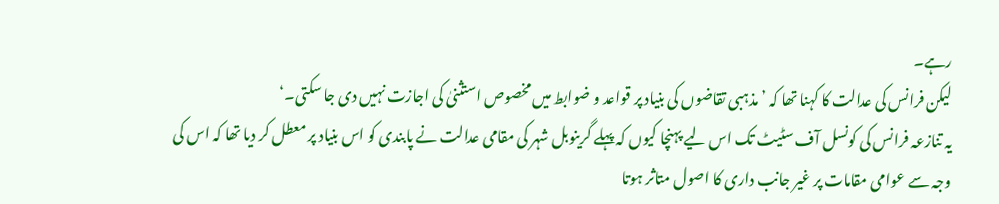رہے۔
لیکن فرانس کی عدالت کا کہنا تھا کہ ’مذہبی تقاضوں کی بنیاد پر قواعد و ضوابط میں مخصوص استثنیٰ کی اجازت نہیں دی جا سکتی۔‘
یہ تنازعہ فرانس کی کونسل آف سٹیٹ تک اس لیے پہنچا کیوں کہ پہلے گرینوبل شہر کی مقامی عدالت نے پابندی کو اس بنیاد پر معطل کر دیا تھا کہ اس کی وجہ سے عوامی مقامات پر غیر جانب داری کا اصول متاثر ہوتا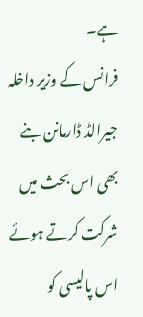ہے۔
فرانس کے وزیر داخلہ جیرالڈ ڈارمانن بنے بھی اس بحث میں شرکت کرتے ہوئے اس پالیسی کو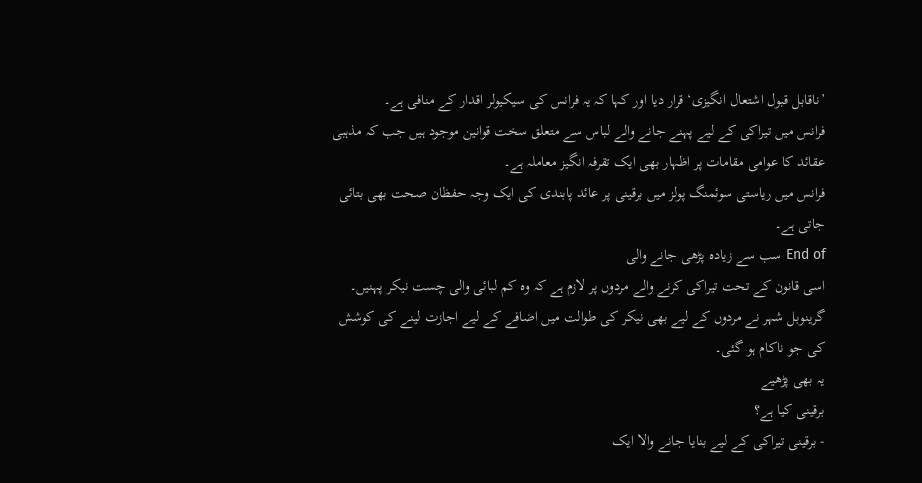’ناقابل قبول اشتعال انگیزی‘ قرار دیا اور کہا کہ یہ فرانس کی سیکیولر اقدار کے منافی ہے۔
فرانس میں تیراکی کے لیے پہنے جانے والے لباس سے متعلق سخت قوانین موجود ہیں جب کہ مذہبی عقائد کا عوامی مقامات پر اظہار بھی ایک تقرفہ انگیز معاملہ ہے۔
فرانس میں ریاستی سوئمنگ پولز میں برقینی پر عائد پابندی کی ایک وجہ حفظان صحت بھی بتائی جاتی ہے۔
End of سب سے زیادہ پڑھی جانے والی
اسی قانون کے تحت تیراکی کرنے والے مردوں پر لازم ہے کہ وہ کم لبائی والی چست نیکر پہنیں۔ گرینوبل شہر نے مردوں کے لیے بھی نیکر کی طوالت میں اضافے کے لیے اجازت لینے کی کوشش کی جو ناکام ہو گئی۔
یہ بھی پڑھیے
برقینی کیا ہے؟
- برقینی تیراکی کے لیے بنایا جانے والا ایک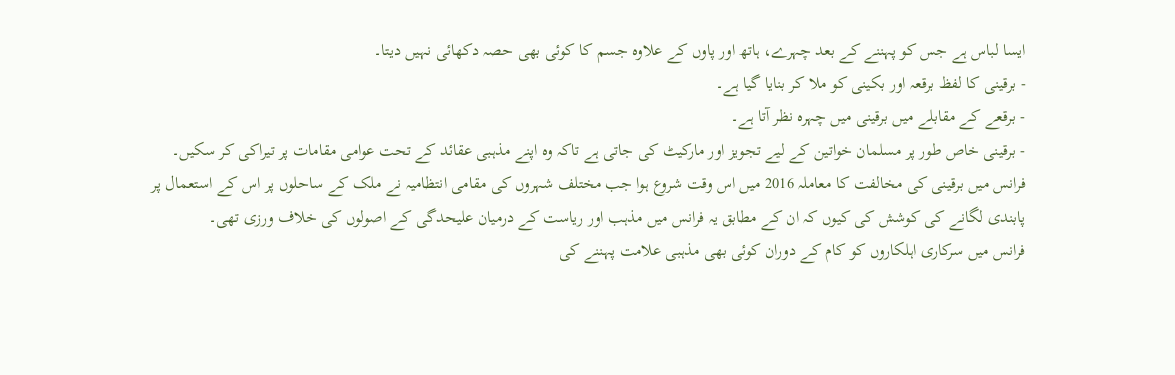ایسا لباس ہے جس کو پہننے کے بعد چہرے، ہاتھ اور پاوں کے علاوہ جسم کا کوئی بھی حصہ دکھائی نہیں دیتا۔
- برقینی کا لفظ برقعہ اور بکینی کو ملا کر بنایا گیا ہے۔
- برقعے کے مقابلے میں برقینی میں چہرہ نظر آتا ہے۔
- برقینی خاص طور پر مسلمان خواتین کے لیے تجویز اور مارکیٹ کی جاتی ہے تاکہ وہ اپنے مذہبی عقائد کے تحت عوامی مقامات پر تیراکی کر سکیں۔
فرانس میں برقینی کی مخالفت کا معاملہ 2016 میں اس وقت شروع ہوا جب مختلف شہروں کی مقامی انتظامیہ نے ملک کے ساحلوں پر اس کے استعمال پر پابندی لگانے کی کوشش کی کیوں کہ ان کے مطابق یہ فرانس میں مذہب اور ریاست کے درمیان علیحدگی کے اصولوں کی خلاف ورزی تھی۔
فرانس میں سرکاری اہلکاروں کو کام کے دوران کوئی بھی مذہبی علامت پہننے کی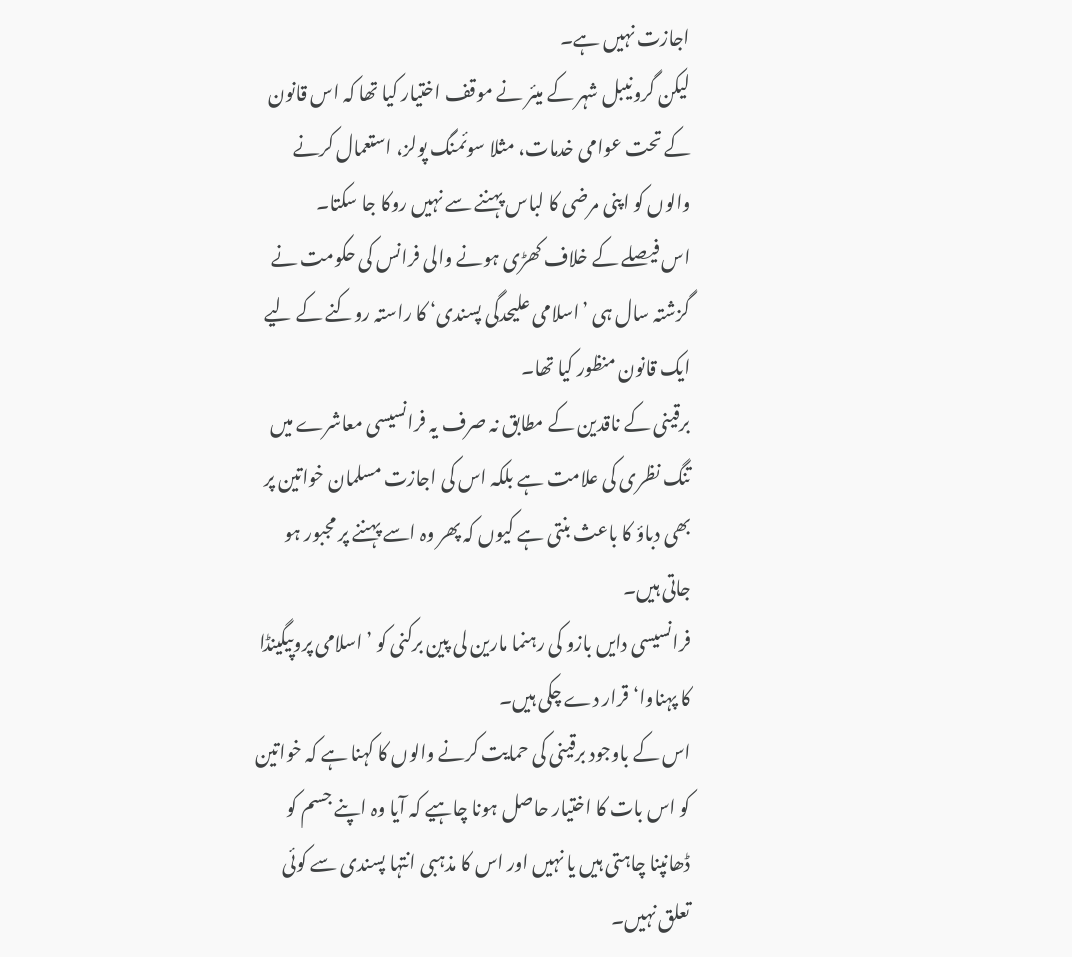اجازت نہیں ہے۔
لیکن گرونیبل شہر کے میئر نے موقف اختیار کیا تھا کہ اس قانون کے تحت عوامی خدمات، مثلا سوئمنگ پولز، استعمال کرنے والوں کو اپنی مرضی کا لباس پہننے سے نہیں روکا جا سکتا۔
اس فیصلے کے خلاف کھڑی ہونے والی فرانس کی حکومت نے گزشتہ سال ہی ’اسلامی علیحدگی پسندی‘ کا راستہ روکنے کے لیے ایک قانون منظور کیا تھا۔
برقینی کے ناقدین کے مطابق نہ صرف یہ فرانسیسی معاشرے میں تنگ نظری کی علامت ہے بلکہ اس کی اجازت مسلمان خواتین پر بھی دباؤ کا باعث بنتی ہے کیوں کہ پھر وہ اسے پہننے پر مجبور ہو جاتی ہیں۔
فرانسیسی دایں بازو کی رہنما مارین لی پین برکنی کو ’اسلامی پروپیگینڈا کا پہناوا‘ قرار دے چکی ہیں۔
اس کے باوجود برقینی کی حمایت کرنے والوں کا کہنا ہے کہ خواتین کو اس بات کا اختیار حاصل ہونا چاہیے کہ آیا وہ اپنے جسم کو ڈھانپنا چاہتی ہیں یا نہیں اور اس کا مذہبی انتہا پسندی سے کوئی تعلق نہیں۔